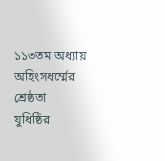১১৩তম অধ্যায়
অহিংসধৰ্ম্মের শ্রেষ্ঠতা
যুধিষ্ঠির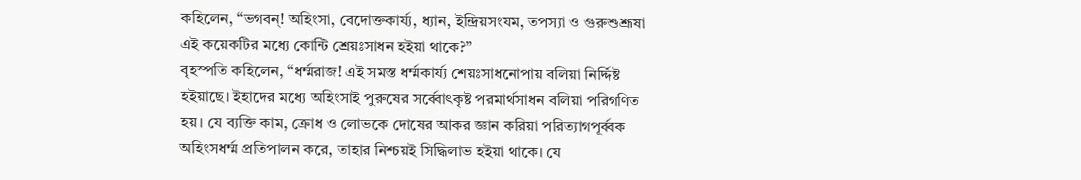কহিলেন, “ভগবন্! অহিংসা, বেদোক্তকার্য্য, ধ্যান, ইন্দ্রিয়সংযম, তপস্যা ও গুরুশুশ্রূষা এই কয়েকটির মধ্যে কোন্টি শ্রেয়ঃসাধন হইয়া থাকে?”
বৃহস্পতি কহিলেন, “ধৰ্ম্মরাজ! এই সমস্ত ধৰ্ম্মকার্য্য শেয়ঃসাধনোপায় বলিয়া নির্দ্দিষ্ট হইয়াছে। ইহাদের মধ্যে অহিংসাই পুরুষের সর্ব্বোৎকৃষ্ট পরমার্থসাধন বলিয়া পরিগণিত হয়। যে ব্যক্তি কাম, ক্রোধ ও লোভকে দোষের আকর জ্ঞান করিয়া পরিত্যাগপূৰ্ব্বক অহিংসধৰ্ম্ম প্রতিপালন করে, তাহার নিশ্চয়ই সিদ্ধিলাভ হইয়া থাকে। যে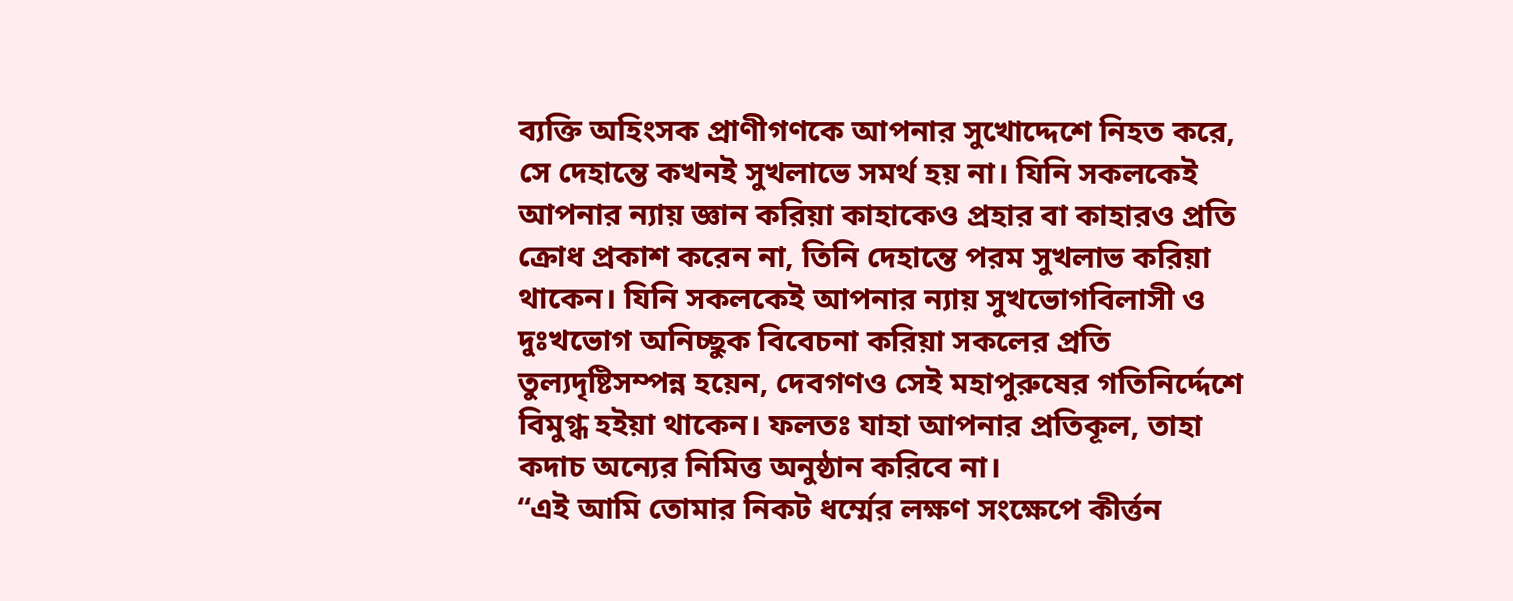ব্যক্তি অহিংসক প্রাণীগণকে আপনার সুখোদ্দেশে নিহত করে, সে দেহান্তে কখনই সুখলাভে সমর্থ হয় না। যিনি সকলকেই আপনার ন্যায় জ্ঞান করিয়া কাহাকেও প্রহার বা কাহারও প্রতি ক্রোধ প্রকাশ করেন না, তিনি দেহান্তে পরম সুখলাভ করিয়া থাকেন। যিনি সকলকেই আপনার ন্যায় সুখভোগবিলাসী ও দুঃখভোগ অনিচ্ছুক বিবেচনা করিয়া সকলের প্রতি তুল্যদৃষ্টিসম্পন্ন হয়েন, দেবগণও সেই মহাপুরুষের গতিনির্দ্দেশে বিমুগ্ধ হইয়া থাকেন। ফলতঃ যাহা আপনার প্রতিকূল, তাহা কদাচ অন্যের নিমিত্ত অনুষ্ঠান করিবে না।
“এই আমি তোমার নিকট ধৰ্ম্মের লক্ষণ সংক্ষেপে কীৰ্ত্তন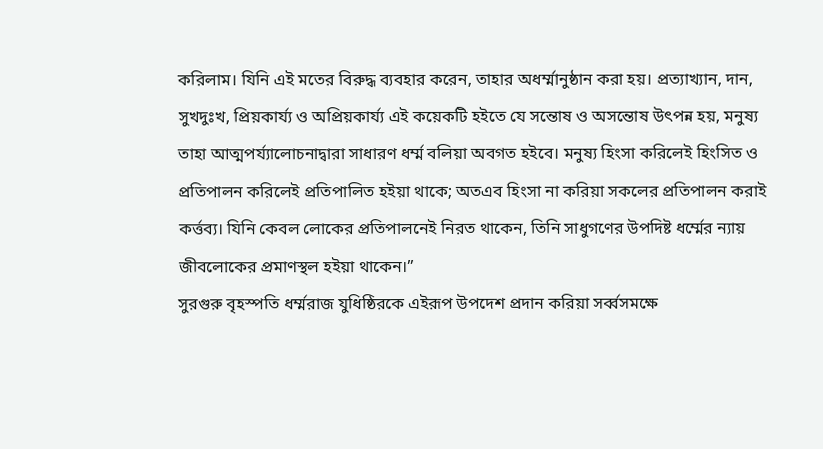করিলাম। যিনি এই মতের বিরুদ্ধ ব্যবহার করেন, তাহার অধৰ্ম্মানুষ্ঠান করা হয়। প্রত্যাখ্যান, দান, সুখদুঃখ, প্রিয়কার্য্য ও অপ্রিয়কার্য্য এই কয়েকটি হইতে যে সন্তোষ ও অসন্তোষ উৎপন্ন হয়, মনুষ্য তাহা আত্মপৰ্য্যালোচনাদ্বারা সাধারণ ধৰ্ম্ম বলিয়া অবগত হইবে। মনুষ্য হিংসা করিলেই হিংসিত ও প্রতিপালন করিলেই প্রতিপালিত হইয়া থাকে; অতএব হিংসা না করিয়া সকলের প্রতিপালন করাই কৰ্ত্তব্য। যিনি কেবল লোকের প্রতিপালনেই নিরত থাকেন, তিনি সাধুগণের উপদিষ্ট ধর্ম্মের ন্যায় জীবলোকের প্রমাণস্থল হইয়া থাকেন।”
সুরগুরু বৃহস্পতি ধৰ্ম্মরাজ যুধিষ্ঠিরকে এইরূপ উপদেশ প্রদান করিয়া সৰ্ব্বসমক্ষে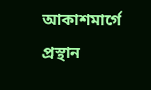আকাশমার্গে প্রস্থান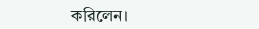করিলেন।